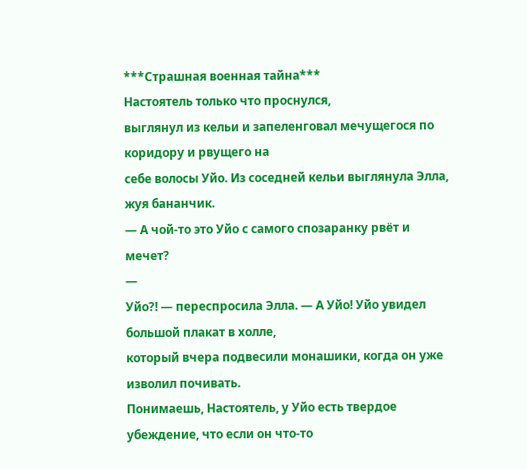***Страшная военная тайна***
Настоятель только что проснулся,
выглянул из кельи и запеленговал мечущегося по коридору и рвущего на
себе волосы Уйо. Из соседней кельи выглянула Элла, жуя бананчик.
— А чой-то это Уйо с самого спозаранку рвёт и мечет?
—
Уйо?! — переспросила Элла. — А Уйо! Уйо увидел большой плакат в холле,
который вчера подвесили монашики, когда он уже изволил почивать.
Понимаешь, Настоятель, у Уйо есть твердое убеждение, что если он что-то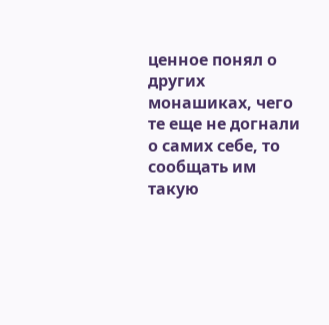ценное понял о других монашиках, чего те еще не догнали о самих себе, то
сообщать им такую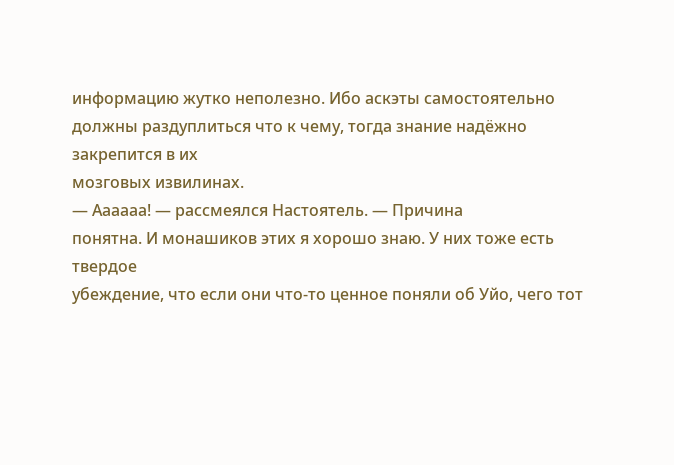информацию жутко неполезно. Ибо аскэты самостоятельно
должны раздуплиться что к чему, тогда знание надёжно закрепится в их
мозговых извилинах.
— Аааааа! — рассмеялся Настоятель. — Причина
понятна. И монашиков этих я хорошо знаю. У них тоже есть твердое
убеждение, что если они что-то ценное поняли об Уйо, чего тот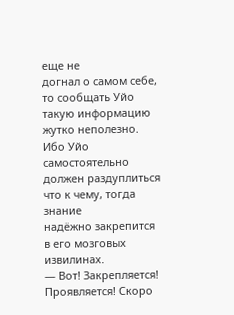еще не
догнал о самом себе, то сообщать Уйо такую информацию жутко неполезно.
Ибо Уйо самостоятельно должен раздуплиться что к чему, тогда знание
надёжно закрепится в его мозговых извилинах.
— Вот! Закрепляется! Проявляется! Скоро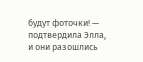будут фоточки! — подтвердила Элла, и они разошлись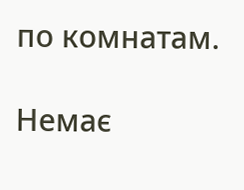по комнатам.

Немає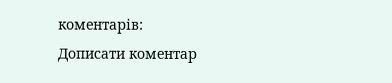коментарів:
Дописати коментар